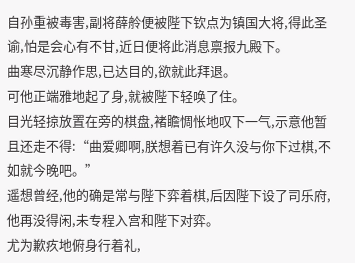自孙重被毒害,副将薛舲便被陛下钦点为镇国大将,得此圣谕,怕是会心有不甘,近日便将此消息禀报九殿下。
曲寒尽沉静作思,已达目的,欲就此拜退。
可他正端雅地起了身,就被陛下轻唤了住。
目光轻掠放置在旁的棋盘,褚瞻惆怅地叹下一气,示意他暂且还走不得:“曲爱卿啊,朕想着已有许久没与你下过棋,不如就今晚吧。”
遥想曾经,他的确是常与陛下弈着棋,后因陛下设了司乐府,他再没得闲,未专程入宫和陛下对弈。
尤为歉疚地俯身行着礼,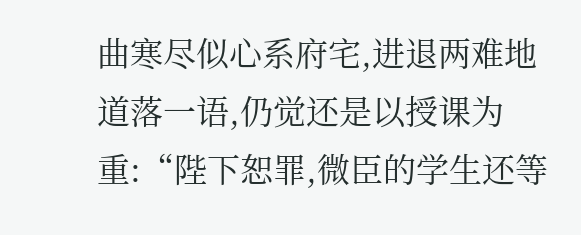曲寒尽似心系府宅,进退两难地道落一语,仍觉还是以授课为重:“陛下恕罪,微臣的学生还等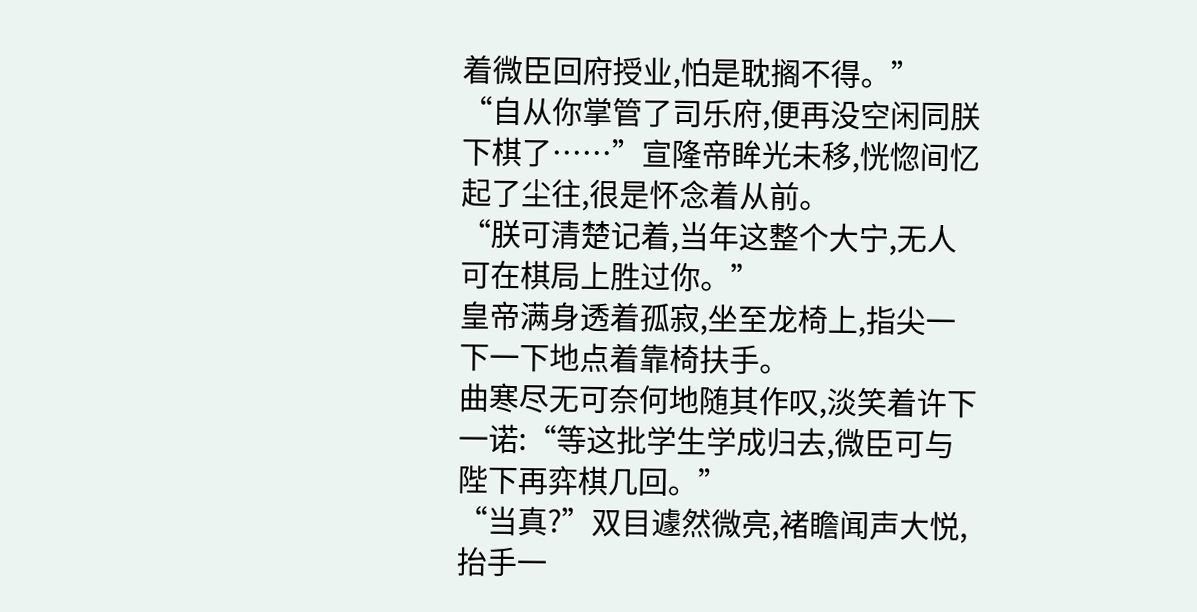着微臣回府授业,怕是耽搁不得。”
“自从你掌管了司乐府,便再没空闲同朕下棋了……”宣隆帝眸光未移,恍惚间忆起了尘往,很是怀念着从前。
“朕可清楚记着,当年这整个大宁,无人可在棋局上胜过你。”
皇帝满身透着孤寂,坐至龙椅上,指尖一下一下地点着靠椅扶手。
曲寒尽无可奈何地随其作叹,淡笑着许下一诺:“等这批学生学成归去,微臣可与陛下再弈棋几回。”
“当真?”双目遽然微亮,褚瞻闻声大悦,抬手一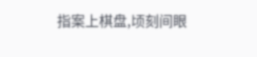指案上棋盘,顷刻间眼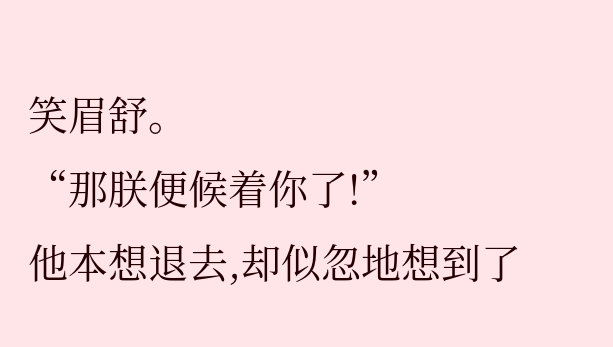笑眉舒。
“那朕便候着你了!”
他本想退去,却似忽地想到了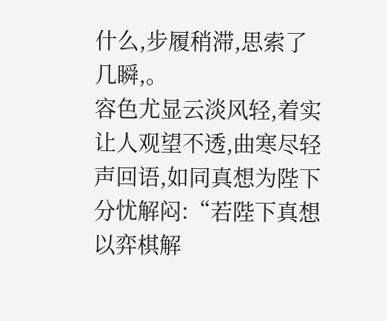什么,步履稍滞,思索了几瞬,。
容色尤显云淡风轻,着实让人观望不透,曲寒尽轻声回语,如同真想为陛下分忧解闷:“若陛下真想以弈棋解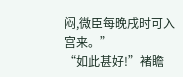闷,微臣每晚戌时可入宫来。”
“如此甚好!”褚瞻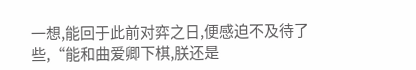一想,能回于此前对弈之日,便感迫不及待了些,“能和曲爱卿下棋,朕还是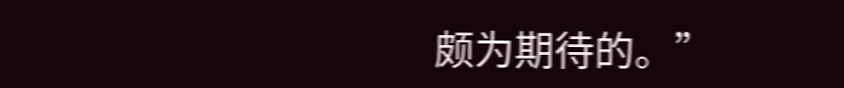颇为期待的。”